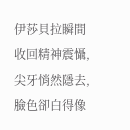伊莎貝拉瞬間收回精神震懾,尖牙悄然隱去,臉色卻白得像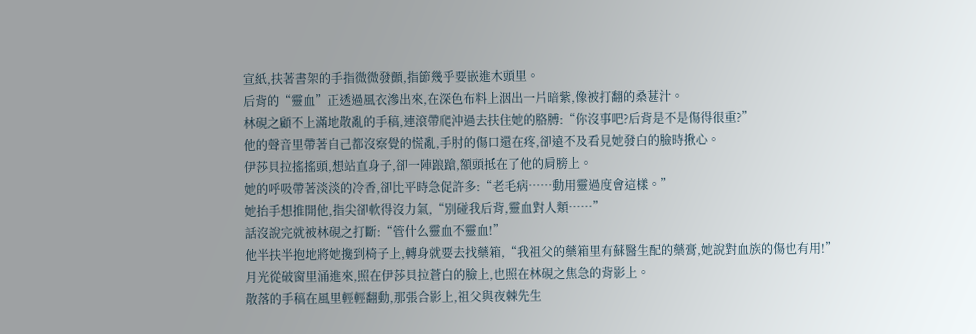宣紙,扶著書架的手指微微發顫,指節幾乎要嵌進木頭里。
后背的“靈血”正透過風衣滲出來,在深色布料上洇出一片暗紫,像被打翻的桑葚汁。
林硯之顧不上滿地散亂的手稿,連滾帶爬沖過去扶住她的胳膊:“你沒事吧?后背是不是傷得很重?”
他的聲音里帶著自己都沒察覺的慌亂,手肘的傷口還在疼,卻遠不及看見她發白的臉時揪心。
伊莎貝拉搖搖頭,想站直身子,卻一陣踉蹌,額頭抵在了他的肩膀上。
她的呼吸帶著淡淡的冷香,卻比平時急促許多:“老毛病……動用靈過度會這樣。”
她抬手想推開他,指尖卻軟得沒力氣,“別碰我后背,靈血對人類……”
話沒說完就被林硯之打斷:“管什么靈血不靈血!”
他半扶半抱地將她攙到椅子上,轉身就要去找藥箱,“我祖父的藥箱里有蘇醫生配的藥膏,她說對血族的傷也有用!”
月光從破窗里涌進來,照在伊莎貝拉蒼白的臉上,也照在林硯之焦急的背影上。
散落的手稿在風里輕輕翻動,那張合影上,祖父與夜棘先生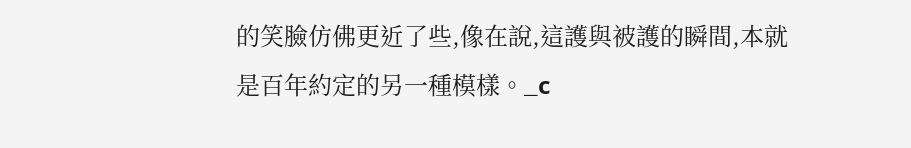的笑臉仿佛更近了些,像在說,這護與被護的瞬間,本就是百年約定的另一種模樣。_c